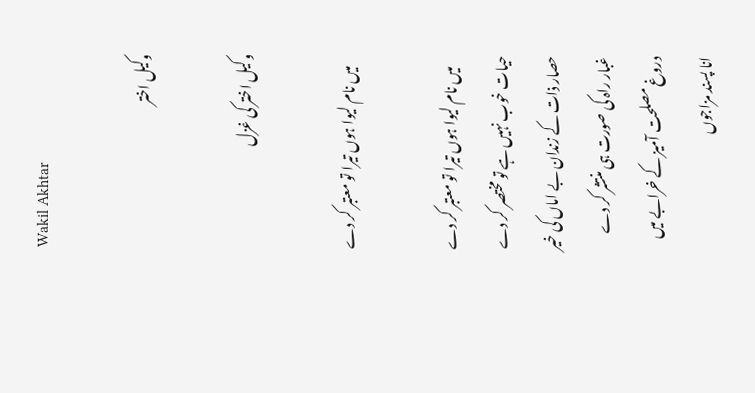Wakil Akhtar

وکیل اختر

وکیل اختر کی غزل

    میں نام لیوا ہوں تیرا تو معتبر کر دے

    میں نام لیوا ہوں تیرا تو معتبر کر دے حیات خوب نہیں ہے تو مختصر کر دے حصار ذات کے زندان بے اماں کی خیر غبار راہ کی صورت ہی منتشر کر دے دروغ مصلحت‌ آمیز کے خرابے میں انا پسند مزاجوں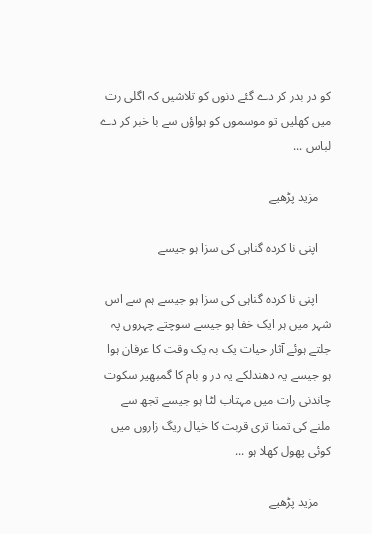کو در بدر کر دے گئے دنوں کو تلاشیں کہ اگلی رت میں کھلیں تو موسموں کو ہواؤں سے با خبر کر دے لباس ...

    مزید پڑھیے

    اپنی نا کردہ گناہی کی سزا ہو جیسے

    اپنی نا کردہ گناہی کی سزا ہو جیسے ہم سے اس شہر میں ہر ایک خفا ہو جیسے سوچتے چہروں پہ جلتے ہوئے آثار حیات یک بہ یک وقت کا عرفان ہوا ہو جیسے یہ دھندلکے یہ در و بام کا گمبھیر سکوت چاندنی رات میں مہتاب لٹا ہو جیسے تجھ سے ملنے کی تمنا تری قربت کا خیال ریگ زاروں میں کوئی پھول کھلا ہو ...

    مزید پڑھیے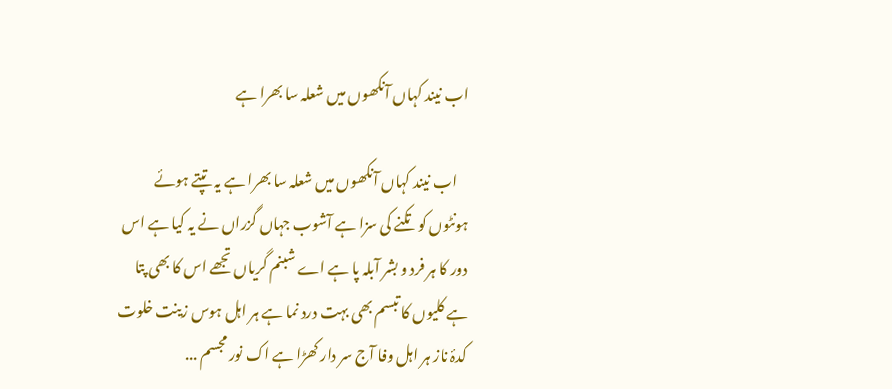اب نیند کہاں آنکھوں میں شعلہ سا بھرا ہے

    اب نیند کہاں آنکھوں میں شعلہ سا بھرا ہے یہ تپتے ہوئے ہونٹوں کو تکنے کی سزا ہے آشوب جہاں گزراں نے یہ کیا ہے اس دور کا ہر فرد و بشر آبلہ پا ہے اے شبنم گریاں تجھے اس کا بھی پتا ہے کلیوں کا تبسم بھی بہت درد نما ہے ہر اہل ہوس زینت خلوت کدۂ ناز ہر اہل وفا آج سر دار کھڑا ہے اک نور مجسم ...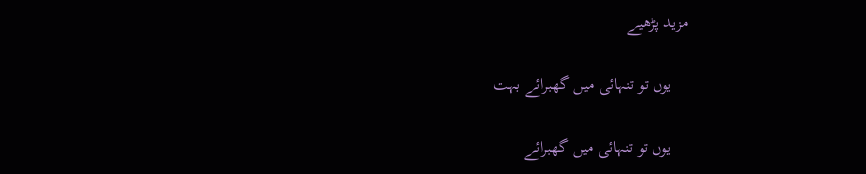مزید پڑھیے

    یوں تو تنہائی میں گھبرائے بہت

    یوں تو تنہائی میں گھبرائے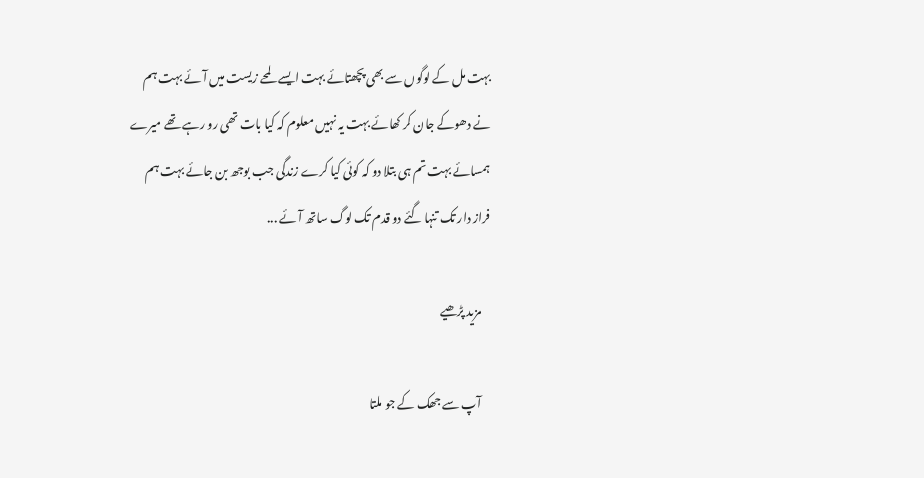بہت مل کے لوگوں سے بھی پچھتائے بہت ایسے لمحے زیست میں آئے بہت ہم نے دھوکے جان کر کھائے بہت یہ نہیں معلوم کہ کیا بات تھی رو رہے تھے میرے ہمسائے بہت تم ہی بتلا دو کہ کوئی کیا کرے زندگی جب بوجھ بن جائے بہت ہم فراز دار تک تنہا گئے دو قدم تک لوگ ساتھ آئے ...

    مزید پڑھیے

    آپ سے جھک کے جو ملتا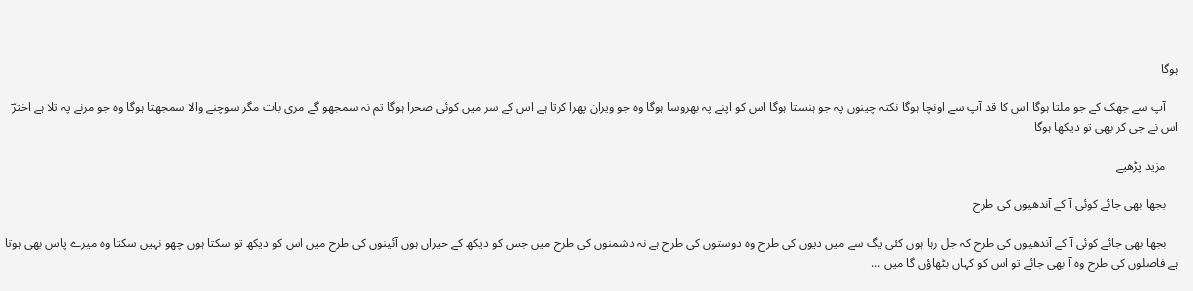ہوگا

    آپ سے جھک کے جو ملتا ہوگا اس کا قد آپ سے اونچا ہوگا نکتہ چینوں پہ جو ہنستا ہوگا اس کو اپنے پہ بھروسا ہوگا وہ جو ویران پھرا کرتا ہے اس کے سر میں کوئی صحرا ہوگا تم نہ سمجھو گے مری بات مگر سوچنے والا سمجھتا ہوگا وہ جو مرنے پہ تلا ہے اخترؔ اس نے جی کر بھی تو دیکھا ہوگا

    مزید پڑھیے

    بجھا بھی جائے کوئی آ کے آندھیوں کی طرح

    بجھا بھی جائے کوئی آ کے آندھیوں کی طرح کہ جل رہا ہوں کئی یگ سے میں دیوں کی طرح وہ دوستوں کی طرح ہے نہ دشمنوں کی طرح میں جس کو دیکھ کے حیراں ہوں آئینوں کی طرح میں اس کو دیکھ تو سکتا ہوں چھو نہیں سکتا وہ میرے پاس بھی ہوتا ہے فاصلوں کی طرح وہ آ بھی جائے تو اس کو کہاں بٹھاؤں گا میں ...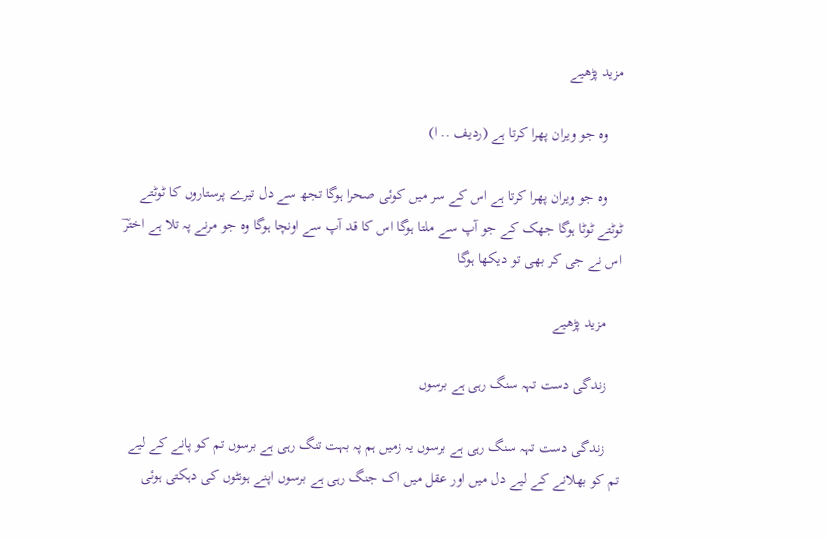مزید پڑھیے

    وہ جو ویران پھرا کرتا ہے (ردیف .. ا)

    وہ جو ویران پھرا کرتا ہے اس کے سر میں کوئی صحرا ہوگا تجھ سے دل تیرے پرستاروں کا ٹوٹتے ٹوٹتے ٹوٹا ہوگا جھک کے جو آپ سے ملتا ہوگا اس کا قد آپ سے اونچا ہوگا وہ جو مرنے پہ تلا ہے اخترؔ اس نے جی کر بھی تو دیکھا ہوگا

    مزید پڑھیے

    زندگی دست تہہ سنگ رہی ہے برسوں

    زندگی دست تہہ سنگ رہی ہے برسوں یہ زمیں ہم پہ بہت تنگ رہی ہے برسوں تم کو پانے کے لیے تم کو بھلانے کے لیے دل میں اور عقل میں اک جنگ رہی ہے برسوں اپنے ہونٹوں کی دہکتی ہوئی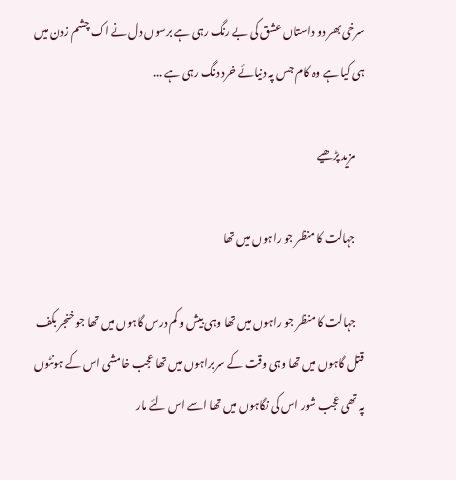سرخی بھر دو داستاں عشق کی بے رنگ رہی ہے برسوں دل نے اک چشم زدن میں ہی کیا ہے وہ کام جس پہ دنیائے خرد دنگ رہی ہے ...

    مزید پڑھیے

    جہالت کا منظر جو راہوں میں تھا

    جہالت کا منظر جو راہوں میں تھا وہی بیش و کم درس گاہوں میں تھا جو خنجر بکف قتل گاہوں میں تھا وہی وقت کے سربراہوں میں تھا عجب خامشی اس کے ہونٹوں پہ تھی عجب شور اس کی نگاہوں میں تھا اسے اس لئے مار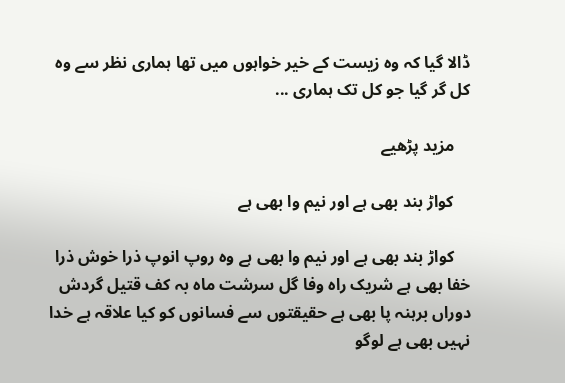ڈالا گیا کہ وہ زیست کے خیر خواہوں میں تھا ہماری نظر سے وہ کل گر گیا جو کل تک ہماری ...

    مزید پڑھیے

    کواڑ بند بھی ہے اور نیم وا بھی ہے

    کواڑ بند بھی ہے اور نیم وا بھی ہے وہ روپ انوپ ذرا خوش ذرا خفا بھی ہے شریک راہ وفا گل سرشت ماہ بہ کف قتیل گردش دوراں برہنہ پا بھی ہے حقیقتوں سے فسانوں کو کیا علاقہ ہے خدا نہیں بھی ہے لوگو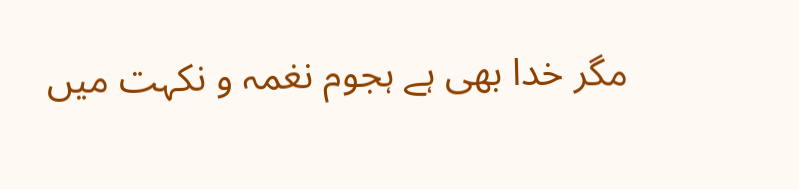مگر خدا بھی ہے ہجوم نغمہ و نکہت میں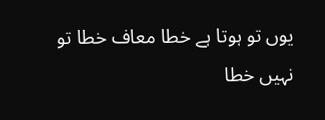یوں تو ہوتا ہے خطا معاف خطا تو نہیں خطا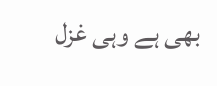بھی ہے وہی غزل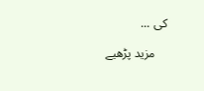کی ...

    مزید پڑھیے